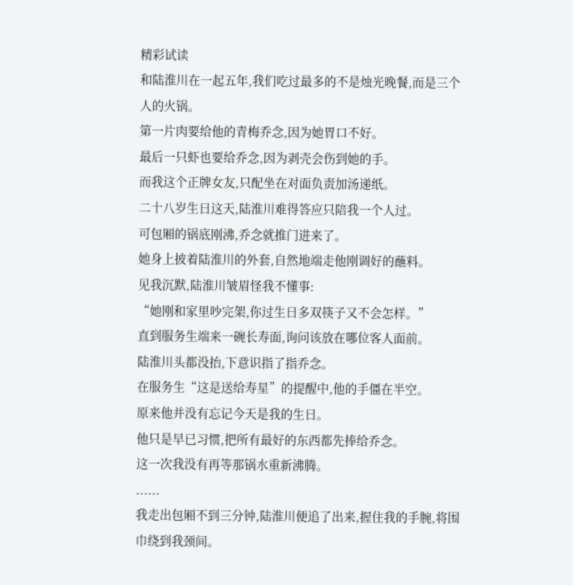精彩试读
和陆淮川在一起五年,我们吃过最多的不是烛光晚餐,而是三个人的火锅。
第一片肉要给他的青梅乔念,因为她胃口不好。
最后一只虾也要给乔念,因为剥壳会伤到她的手。
而我这个正牌女友,只配坐在对面负责加汤递纸。
二十八岁生日这天,陆淮川难得答应只陪我一个人过。
可包厢的锅底刚沸,乔念就推门进来了。
她身上披着陆淮川的外套,自然地端走他刚调好的蘸料。
见我沉默,陆淮川皱眉怪我不懂事:
“她刚和家里吵完架,你过生日多双筷子又不会怎样。”
直到服务生端来一碗长寿面,询问该放在哪位客人面前。
陆淮川头都没抬,下意识指了指乔念。
在服务生“这是送给寿星”的提醒中,他的手僵在半空。
原来他并没有忘记今天是我的生日。
他只是早已习惯,把所有最好的东西都先捧给乔念。
这一次我没有再等那锅水重新沸腾。
......
我走出包厢不到三分钟,陆淮川便追了出来,握住我的手腕,将围巾绕到我颈间。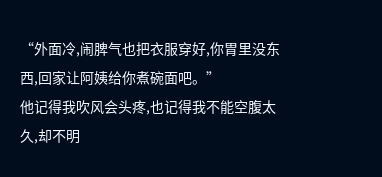“外面冷,闹脾气也把衣服穿好,你胃里没东西,回家让阿姨给你煮碗面吧。”
他记得我吹风会头疼,也记得我不能空腹太久,却不明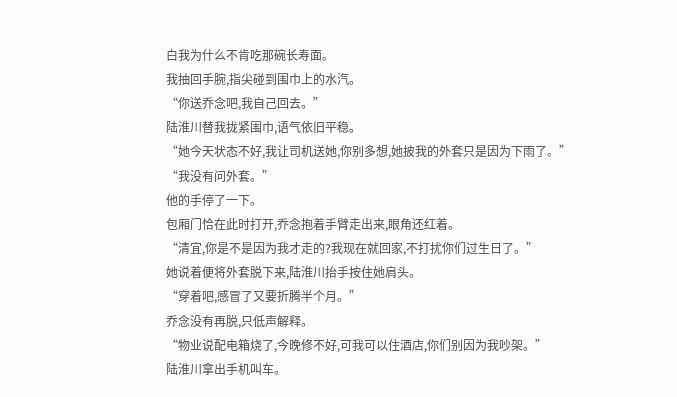白我为什么不肯吃那碗长寿面。
我抽回手腕,指尖碰到围巾上的水汽。
“你送乔念吧,我自己回去。”
陆淮川替我拢紧围巾,语气依旧平稳。
“她今天状态不好,我让司机送她,你别多想,她披我的外套只是因为下雨了。”
“我没有问外套。”
他的手停了一下。
包厢门恰在此时打开,乔念抱着手臂走出来,眼角还红着。
“清宜,你是不是因为我才走的?我现在就回家,不打扰你们过生日了。”
她说着便将外套脱下来,陆淮川抬手按住她肩头。
“穿着吧,感冒了又要折腾半个月。”
乔念没有再脱,只低声解释。
“物业说配电箱烧了,今晚修不好,可我可以住酒店,你们别因为我吵架。”
陆淮川拿出手机叫车。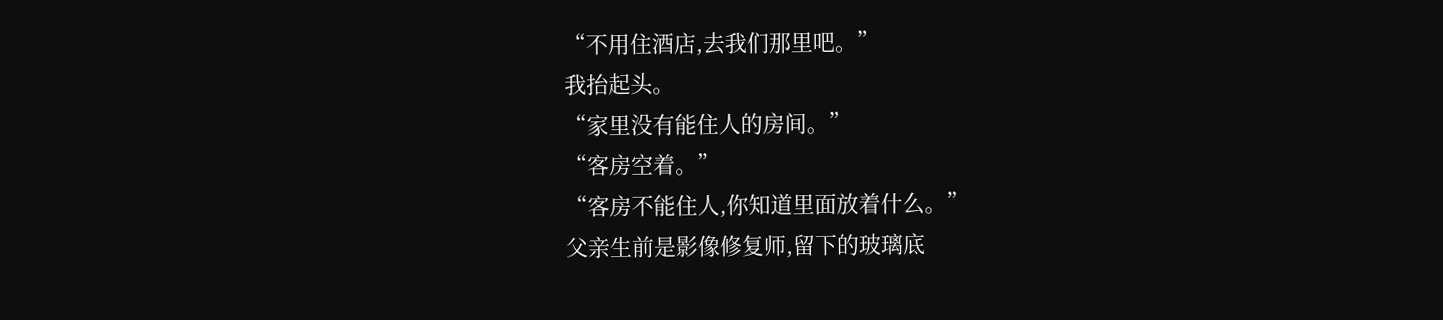“不用住酒店,去我们那里吧。”
我抬起头。
“家里没有能住人的房间。”
“客房空着。”
“客房不能住人,你知道里面放着什么。”
父亲生前是影像修复师,留下的玻璃底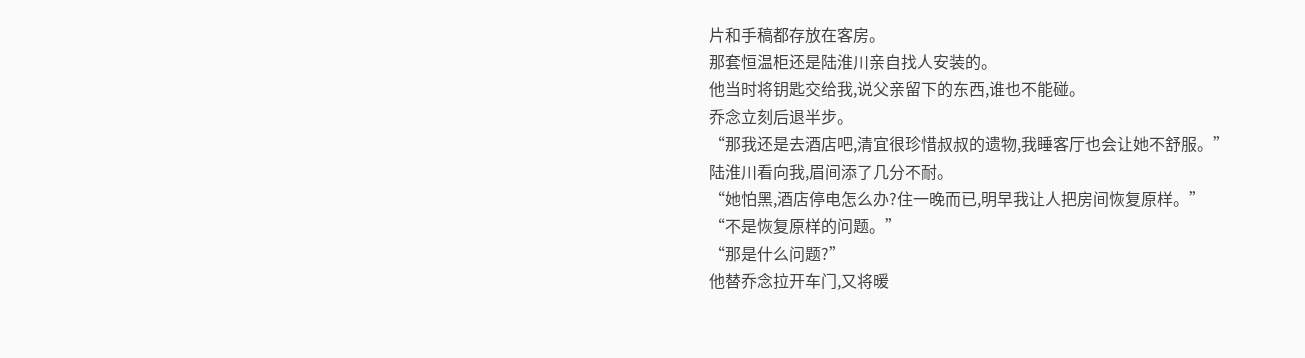片和手稿都存放在客房。
那套恒温柜还是陆淮川亲自找人安装的。
他当时将钥匙交给我,说父亲留下的东西,谁也不能碰。
乔念立刻后退半步。
“那我还是去酒店吧,清宜很珍惜叔叔的遗物,我睡客厅也会让她不舒服。”
陆淮川看向我,眉间添了几分不耐。
“她怕黑,酒店停电怎么办?住一晚而已,明早我让人把房间恢复原样。”
“不是恢复原样的问题。”
“那是什么问题?”
他替乔念拉开车门,又将暖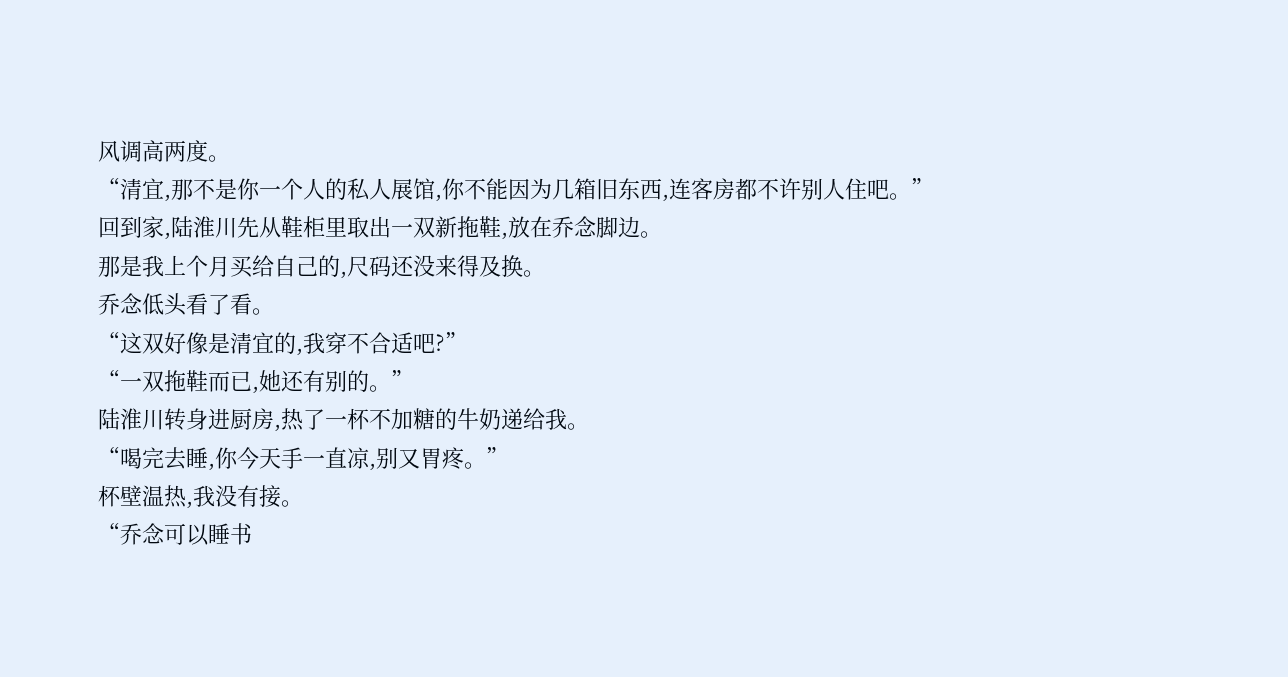风调高两度。
“清宜,那不是你一个人的私人展馆,你不能因为几箱旧东西,连客房都不许别人住吧。”
回到家,陆淮川先从鞋柜里取出一双新拖鞋,放在乔念脚边。
那是我上个月买给自己的,尺码还没来得及换。
乔念低头看了看。
“这双好像是清宜的,我穿不合适吧?”
“一双拖鞋而已,她还有别的。”
陆淮川转身进厨房,热了一杯不加糖的牛奶递给我。
“喝完去睡,你今天手一直凉,别又胃疼。”
杯壁温热,我没有接。
“乔念可以睡书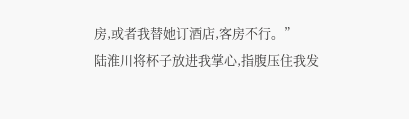房,或者我替她订酒店,客房不行。”
陆淮川将杯子放进我掌心,指腹压住我发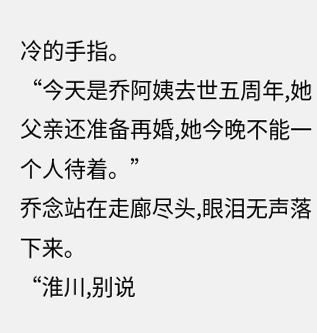冷的手指。
“今天是乔阿姨去世五周年,她父亲还准备再婚,她今晚不能一个人待着。”
乔念站在走廊尽头,眼泪无声落下来。
“淮川,别说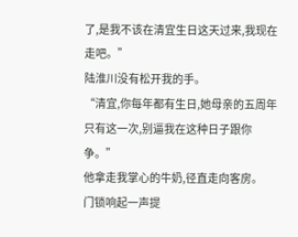了,是我不该在清宜生日这天过来,我现在走吧。”
陆淮川没有松开我的手。
“清宜,你每年都有生日,她母亲的五周年只有这一次,别逼我在这种日子跟你争。”
他拿走我掌心的牛奶,径直走向客房。
门锁响起一声提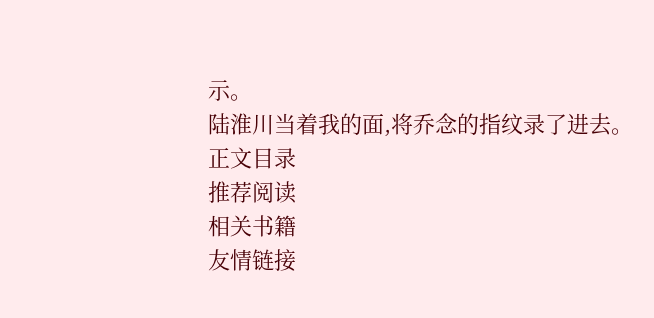示。
陆淮川当着我的面,将乔念的指纹录了进去。
正文目录
推荐阅读
相关书籍
友情链接